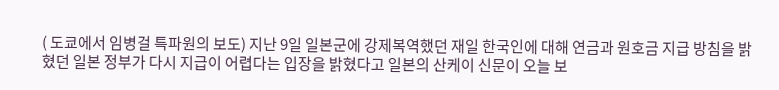( 도쿄에서 임병걸 특파원의 보도) 지난 9일 일본군에 강제복역했던 재일 한국인에 대해 연금과 원호금 지급 방침을 밝혔던 일본 정부가 다시 지급이 어렵다는 입장을 밝혔다고 일본의 산케이 신문이 오늘 보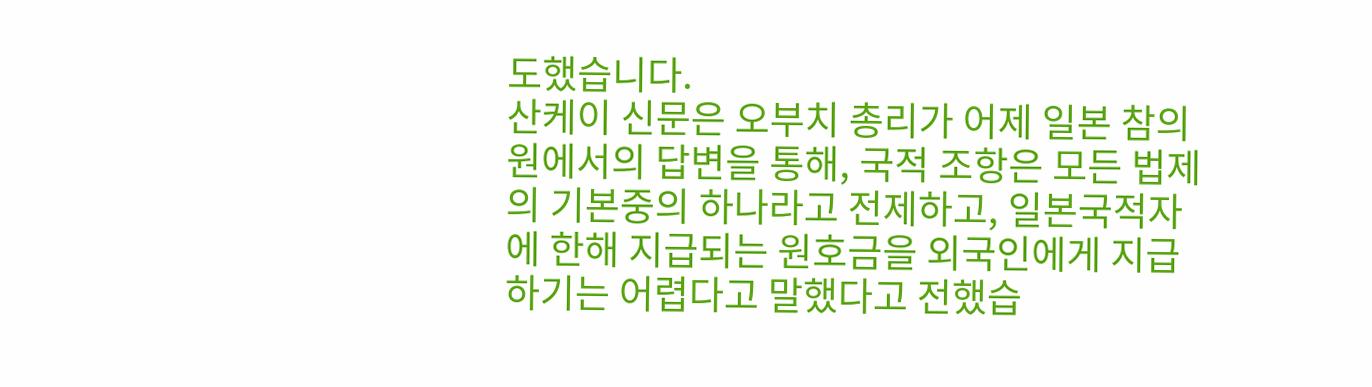도했습니다.
산케이 신문은 오부치 총리가 어제 일본 참의원에서의 답변을 통해, 국적 조항은 모든 법제의 기본중의 하나라고 전제하고, 일본국적자에 한해 지급되는 원호금을 외국인에게 지급하기는 어렵다고 말했다고 전했습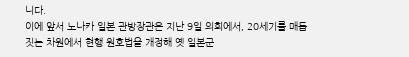니다.
이에 앞서 노나카 일본 관방장관은 지난 9일 의회에서, 20세기를 매듭짓는 차원에서 현행 원호법을 개정해 옛 일본군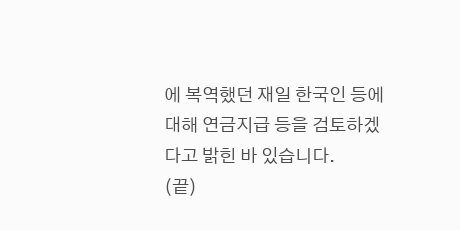에 복역했던 재일 한국인 등에 대해 연금지급 등을 검토하겠다고 밝힌 바 있습니다.
(끝)